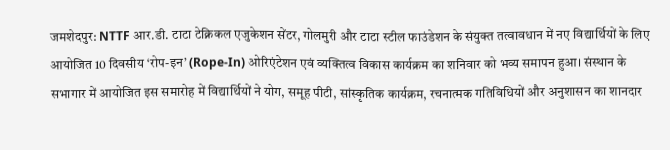जमशेदपुर: NTTF आर.डी. टाटा टेक्निकल एजुकेशन सेंटर, गोलमुरी और टाटा स्टील फाउंडेशन के संयुक्त तत्वावधान में नए विद्यार्थियों के लिए आयोजित 10 दिवसीय ‘रोप-इन’ (Rope-In) ओरिएंटेशन एवं व्यक्तित्व विकास कार्यक्रम का शनिवार को भव्य समापन हुआ। संस्थान के सभागार में आयोजित इस समारोह में विद्यार्थियों ने योग, समूह पीटी, सांस्कृतिक कार्यक्रम, रचनात्मक गतिविधियों और अनुशासन का शानदार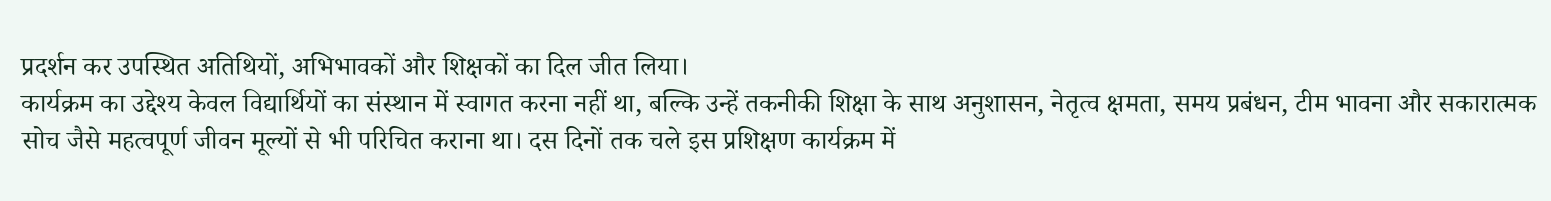प्रदर्शन कर उपस्थित अतिथियों, अभिभावकों और शिक्षकों का दिल जीत लिया।
कार्यक्रम का उद्देश्य केवल विद्यार्थियों का संस्थान में स्वागत करना नहीं था, बल्कि उन्हें तकनीकी शिक्षा के साथ अनुशासन, नेतृत्व क्षमता, समय प्रबंधन, टीम भावना और सकारात्मक सोच जैसे महत्वपूर्ण जीवन मूल्यों से भी परिचित कराना था। दस दिनों तक चले इस प्रशिक्षण कार्यक्रम में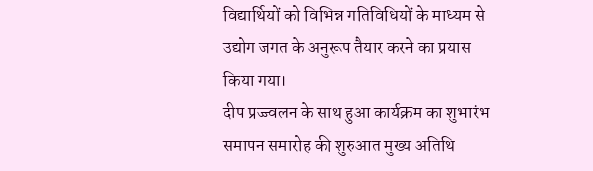विद्यार्थियों को विभिन्न गतिविधियों के माध्यम से उद्योग जगत के अनुरूप तैयार करने का प्रयास किया गया।
दीप प्रज्ज्वलन के साथ हुआ कार्यक्रम का शुभारंभ
समापन समारोह की शुरुआत मुख्य अतिथि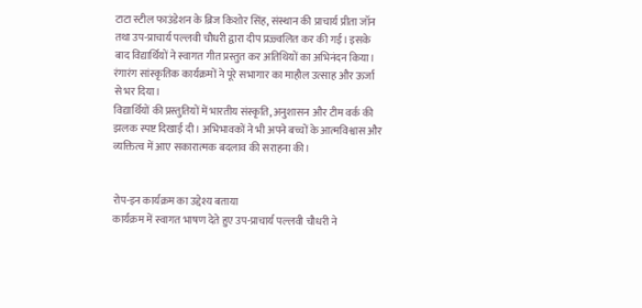टाटा स्टील फाउंडेशन के ब्रिज किशोर सिंह, संस्थान की प्राचार्य प्रीता जॉन तथा उप-प्राचार्य पल्लवी चौधरी द्वारा दीप प्रज्ज्वलित कर की गई। इसके बाद विद्यार्थियों ने स्वागत गीत प्रस्तुत कर अतिथियों का अभिनंदन किया। रंगारंग सांस्कृतिक कार्यक्रमों ने पूरे सभागार का माहौल उत्साह और ऊर्जा से भर दिया।
विद्यार्थियों की प्रस्तुतियों में भारतीय संस्कृति, अनुशासन और टीम वर्क की झलक स्पष्ट दिखाई दी। अभिभावकों ने भी अपने बच्चों के आत्मविश्वास और व्यक्तित्व में आए सकारात्मक बदलाव की सराहना की।


रोप-इन कार्यक्रम का उद्देश्य बताया
कार्यक्रम में स्वागत भाषण देते हुए उप-प्राचार्य पल्लवी चौधरी ने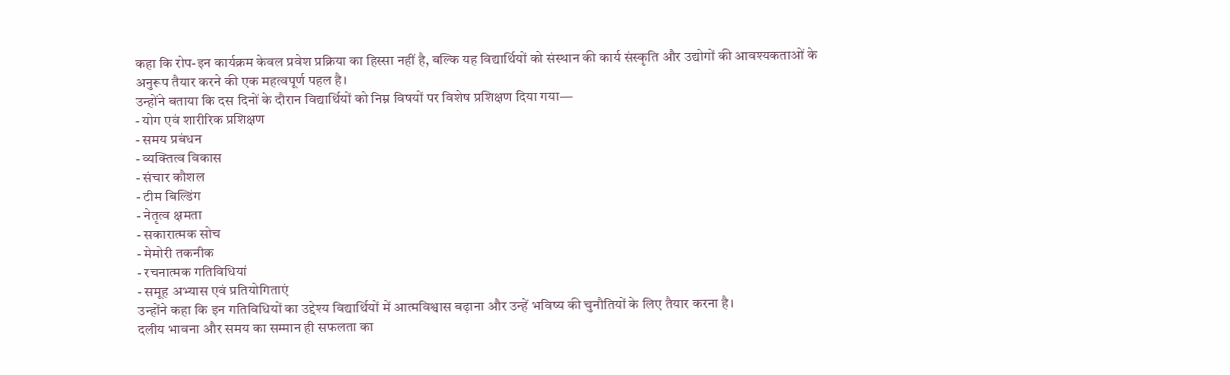कहा कि रोप-इन कार्यक्रम केवल प्रवेश प्रक्रिया का हिस्सा नहीं है, बल्कि यह विद्यार्थियों को संस्थान की कार्य संस्कृति और उद्योगों की आवश्यकताओं के अनुरूप तैयार करने की एक महत्वपूर्ण पहल है।
उन्होंने बताया कि दस दिनों के दौरान विद्यार्थियों को निम्न विषयों पर विशेष प्रशिक्षण दिया गया—
- योग एवं शारीरिक प्रशिक्षण
- समय प्रबंधन
- व्यक्तित्व विकास
- संचार कौशल
- टीम बिल्डिंग
- नेतृत्व क्षमता
- सकारात्मक सोच
- मेमोरी तकनीक
- रचनात्मक गतिविधियां
- समूह अभ्यास एवं प्रतियोगिताएं
उन्होंने कहा कि इन गतिविधियों का उद्देश्य विद्यार्थियों में आत्मविश्वास बढ़ाना और उन्हें भविष्य की चुनौतियों के लिए तैयार करना है।
दलीय भावना और समय का सम्मान ही सफलता का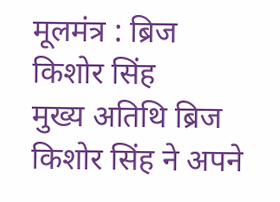मूलमंत्र : ब्रिज किशोर सिंह
मुख्य अतिथि ब्रिज किशोर सिंह ने अपने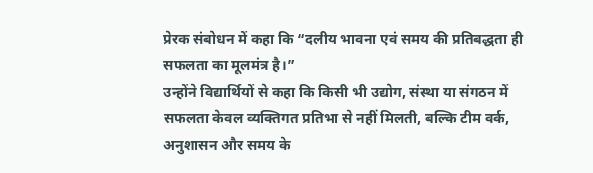प्रेरक संबोधन में कहा कि “दलीय भावना एवं समय की प्रतिबद्धता ही सफलता का मूलमंत्र है।”
उन्होंने विद्यार्थियों से कहा कि किसी भी उद्योग, संस्था या संगठन में सफलता केवल व्यक्तिगत प्रतिभा से नहीं मिलती, बल्कि टीम वर्क, अनुशासन और समय के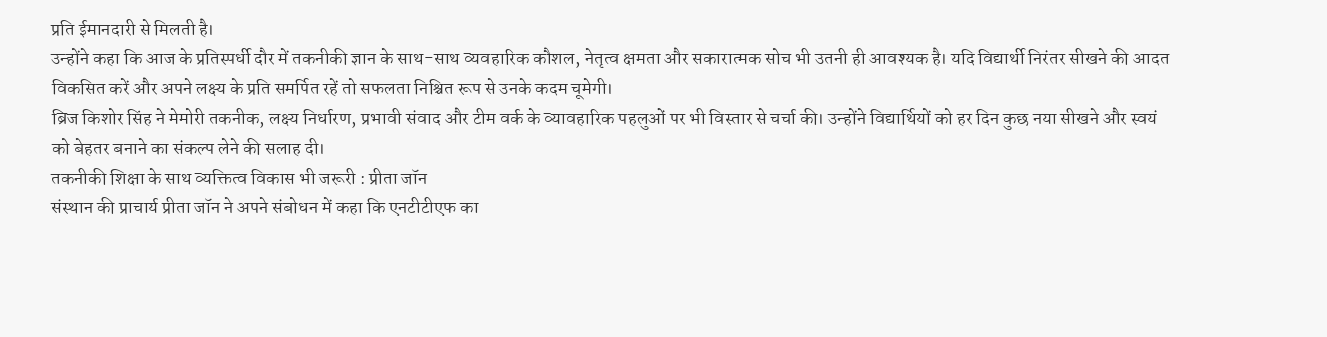प्रति ईमानदारी से मिलती है।
उन्होंने कहा कि आज के प्रतिस्पर्धी दौर में तकनीकी ज्ञान के साथ-साथ व्यवहारिक कौशल, नेतृत्व क्षमता और सकारात्मक सोच भी उतनी ही आवश्यक है। यदि विद्यार्थी निरंतर सीखने की आदत विकसित करें और अपने लक्ष्य के प्रति समर्पित रहें तो सफलता निश्चित रूप से उनके कदम चूमेगी।
ब्रिज किशोर सिंह ने मेमोरी तकनीक, लक्ष्य निर्धारण, प्रभावी संवाद और टीम वर्क के व्यावहारिक पहलुओं पर भी विस्तार से चर्चा की। उन्होंने विद्यार्थियों को हर दिन कुछ नया सीखने और स्वयं को बेहतर बनाने का संकल्प लेने की सलाह दी।
तकनीकी शिक्षा के साथ व्यक्तित्व विकास भी जरूरी : प्रीता जॉन
संस्थान की प्राचार्य प्रीता जॉन ने अपने संबोधन में कहा कि एनटीटीएफ का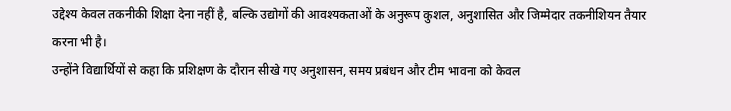उद्देश्य केवल तकनीकी शिक्षा देना नहीं है, बल्कि उद्योगों की आवश्यकताओं के अनुरूप कुशल, अनुशासित और जिम्मेदार तकनीशियन तैयार करना भी है।
उन्होंने विद्यार्थियों से कहा कि प्रशिक्षण के दौरान सीखे गए अनुशासन, समय प्रबंधन और टीम भावना को केवल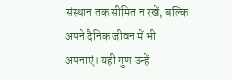संस्थान तक सीमित न रखें, बल्कि अपने दैनिक जीवन में भी अपनाएं। यही गुण उन्हें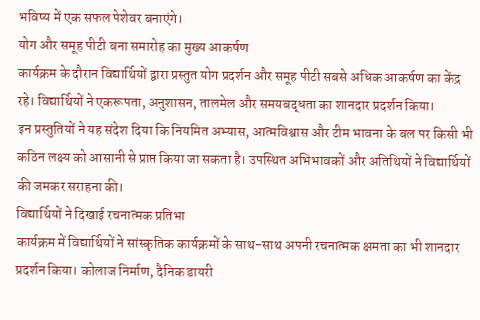भविष्य में एक सफल पेशेवर बनाएंगे।
योग और समूह पीटी बना समारोह का मुख्य आकर्षण
कार्यक्रम के दौरान विद्यार्थियों द्वारा प्रस्तुत योग प्रदर्शन और समूह पीटी सबसे अधिक आकर्षण का केंद्र रहे। विद्यार्थियों ने एकरूपता, अनुशासन, तालमेल और समयबद्धता का शानदार प्रदर्शन किया।
इन प्रस्तुतियों ने यह संदेश दिया कि नियमित अभ्यास, आत्मविश्वास और टीम भावना के बल पर किसी भी कठिन लक्ष्य को आसानी से प्राप्त किया जा सकता है। उपस्थित अभिभावकों और अतिथियों ने विद्यार्थियों की जमकर सराहना की।
विद्यार्थियों ने दिखाई रचनात्मक प्रतिभा
कार्यक्रम में विद्यार्थियों ने सांस्कृतिक कार्यक्रमों के साथ-साथ अपनी रचनात्मक क्षमता का भी शानदार प्रदर्शन किया। कोलाज निर्माण, दैनिक डायरी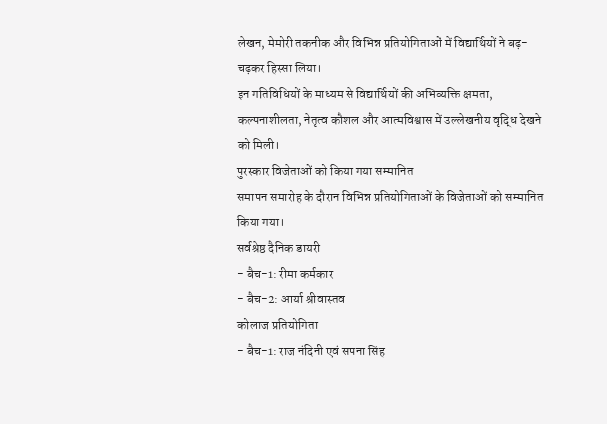लेखन, मेमोरी तकनीक और विभिन्न प्रतियोगिताओं में विद्यार्थियों ने बढ़-चढ़कर हिस्सा लिया।
इन गतिविधियों के माध्यम से विद्यार्थियों की अभिव्यक्ति क्षमता, कल्पनाशीलता, नेतृत्व कौशल और आत्मविश्वास में उल्लेखनीय वृद्धि देखने को मिली।
पुरस्कार विजेताओं को किया गया सम्मानित
समापन समारोह के दौरान विभिन्न प्रतियोगिताओं के विजेताओं को सम्मानित किया गया।
सर्वश्रेष्ठ दैनिक डायरी
- बैच-1: रीमा कर्मकार
- बैच-2: आर्या श्रीवास्तव
कोलाज प्रतियोगिता
- बैच-1: राज नंदिनी एवं सपना सिंह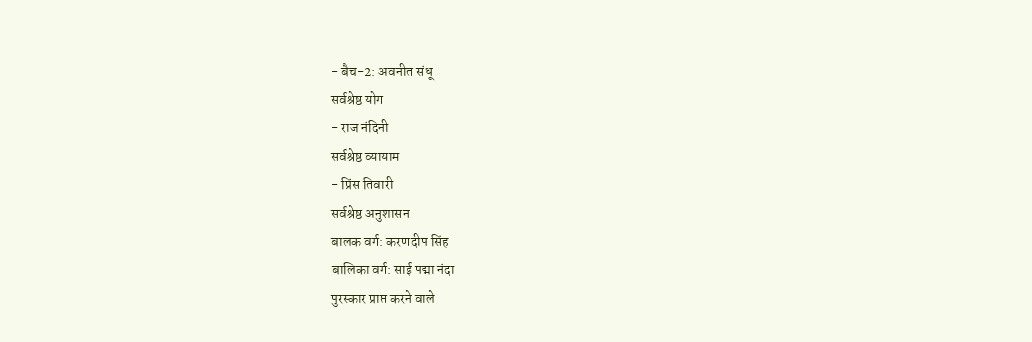- बैच-2: अवनीत संधू
सर्वश्रेष्ठ योग
- राज नंदिनी
सर्वश्रेष्ठ व्यायाम
- प्रिंस तिवारी
सर्वश्रेष्ठ अनुशासन
बालक वर्ग: करणदीप सिंह
बालिका वर्ग: साई पद्मा नंदा
पुरस्कार प्राप्त करने वाले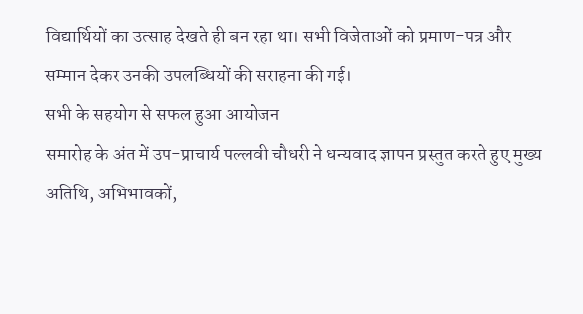विद्यार्थियों का उत्साह देखते ही बन रहा था। सभी विजेताओं को प्रमाण-पत्र और सम्मान देकर उनकी उपलब्धियों की सराहना की गई।
सभी के सहयोग से सफल हुआ आयोजन
समारोह के अंत में उप-प्राचार्य पल्लवी चौधरी ने धन्यवाद ज्ञापन प्रस्तुत करते हुए मुख्य अतिथि, अभिभावकों,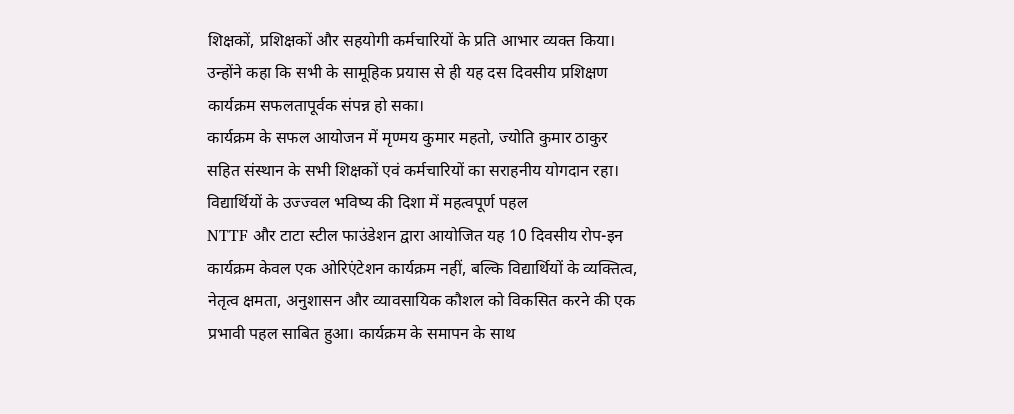शिक्षकों, प्रशिक्षकों और सहयोगी कर्मचारियों के प्रति आभार व्यक्त किया। उन्होंने कहा कि सभी के सामूहिक प्रयास से ही यह दस दिवसीय प्रशिक्षण कार्यक्रम सफलतापूर्वक संपन्न हो सका।
कार्यक्रम के सफल आयोजन में मृण्मय कुमार महतो, ज्योति कुमार ठाकुर सहित संस्थान के सभी शिक्षकों एवं कर्मचारियों का सराहनीय योगदान रहा।
विद्यार्थियों के उज्ज्वल भविष्य की दिशा में महत्वपूर्ण पहल
NTTF और टाटा स्टील फाउंडेशन द्वारा आयोजित यह 10 दिवसीय रोप-इन कार्यक्रम केवल एक ओरिएंटेशन कार्यक्रम नहीं, बल्कि विद्यार्थियों के व्यक्तित्व, नेतृत्व क्षमता, अनुशासन और व्यावसायिक कौशल को विकसित करने की एक प्रभावी पहल साबित हुआ। कार्यक्रम के समापन के साथ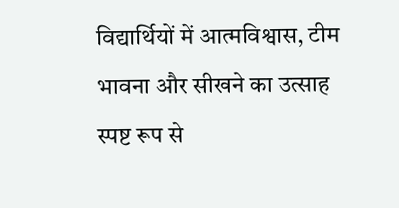विद्यार्थियों में आत्मविश्वास, टीम भावना और सीखने का उत्साह स्पष्ट रूप से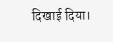दिखाई दिया।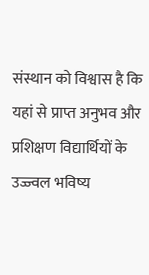संस्थान को विश्वास है कि यहां से प्राप्त अनुभव और प्रशिक्षण विद्यार्थियों के उज्ज्वल भविष्य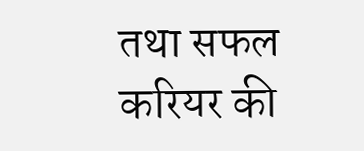तथा सफल करियर की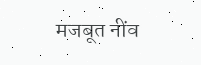मजबूत नींव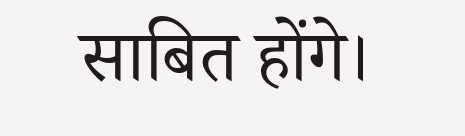साबित होंगे।